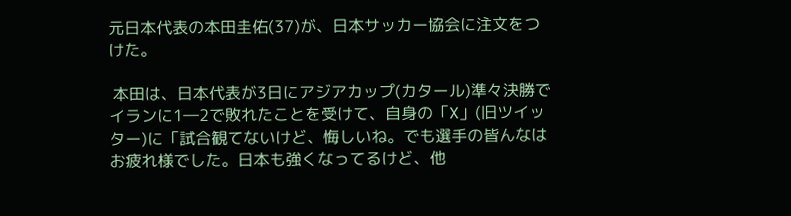元日本代表の本田圭佑(37)が、日本サッカー協会に注文をつけた。

 本田は、日本代表が3日にアジアカップ(カタール)準々決勝でイランに1―2で敗れたことを受けて、自身の「X」(旧ツイッター)に「試合観てないけど、悔しいね。でも選手の皆んなはお疲れ様でした。日本も強くなってるけど、他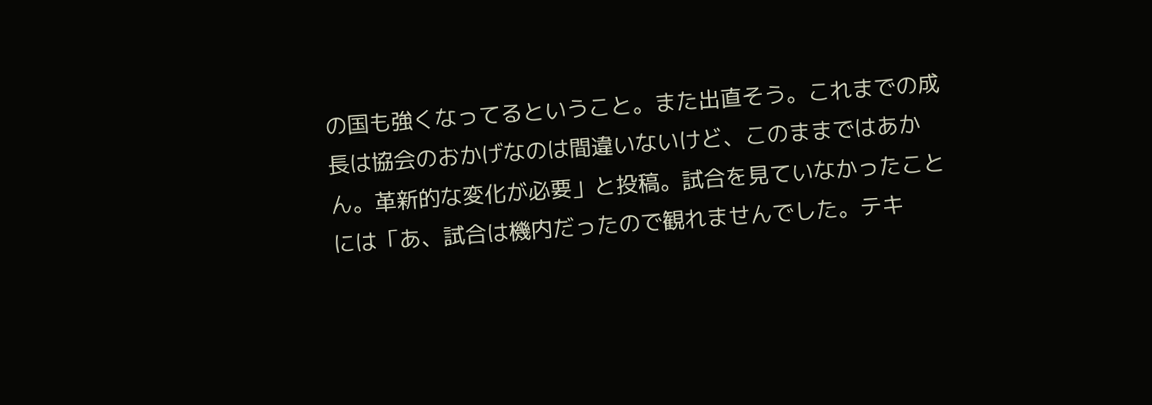の国も強くなってるということ。また出直そう。これまでの成長は協会のおかげなのは間違いないけど、このままではあかん。革新的な変化が必要」と投稿。試合を見ていなかったことには「あ、試合は機内だったので観れませんでした。テキ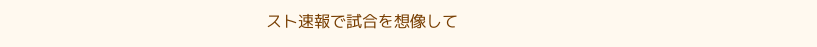スト速報で試合を想像して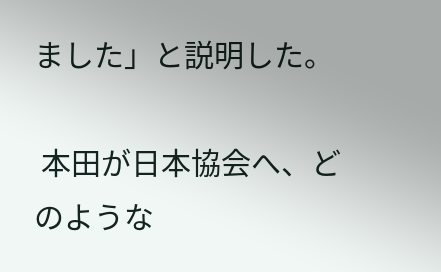ました」と説明した。

 本田が日本協会へ、どのような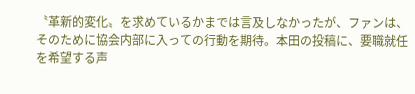〝革新的変化〟を求めているかまでは言及しなかったが、ファンは、そのために協会内部に入っての行動を期待。本田の投稿に、要職就任を希望する声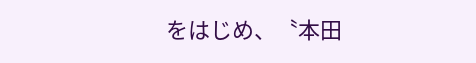をはじめ、〝本田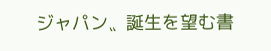ジャパン〟誕生を望む書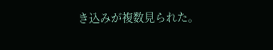き込みが複数見られた。